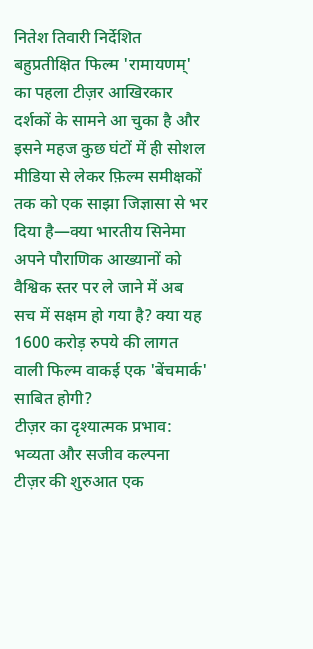नितेश तिवारी निर्देशित बहुप्रतीक्षित फिल्म 'रामायणम्' का पहला टीज़र आखिरकार दर्शकों के सामने आ चुका है और इसने महज कुछ घंटों में ही सोशल मीडिया से लेकर फ़िल्म समीक्षकों तक को एक साझा जिज्ञासा से भर दिया है—क्या भारतीय सिनेमा अपने पौराणिक आख्यानों को वैश्विक स्तर पर ले जाने में अब सच में सक्षम हो गया है? क्या यह 1600 करोड़ रुपये की लागत वाली फिल्म वाकई एक 'बेंचमार्क' साबित होगी?
टीज़र का दृश्यात्मक प्रभाव: भव्यता और सजीव कल्पना
टीज़र की शुरुआत एक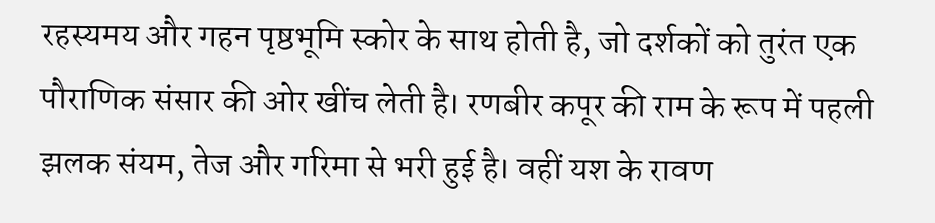रहस्यमय और गहन पृष्ठभूमि स्कोर के साथ होती है, जो दर्शकों को तुरंत एक पौराणिक संसार की ओर खींच लेती है। रणबीर कपूर की राम के रूप में पहली झलक संयम, तेज और गरिमा से भरी हुई है। वहीं यश के रावण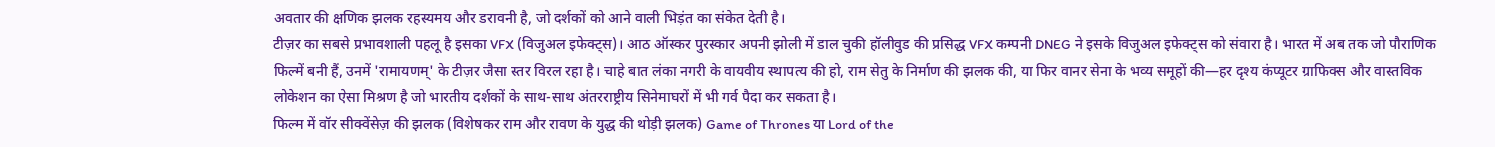अवतार की क्षणिक झलक रहस्यमय और डरावनी है, जो दर्शकों को आने वाली भिड़ंत का संकेत देती है।
टीज़र का सबसे प्रभावशाली पहलू है इसका VFX (विजुअल इफेक्ट्स)। आठ ऑस्कर पुरस्कार अपनी झोली में डाल चुकी हॉलीवुड की प्रसिद्ध VFX कम्पनी DNEG ने इसके विजुअल इफेक्ट्स को संवारा है। भारत में अब तक जो पौराणिक फिल्में बनी हैं, उनमें 'रामायणम्' के टीज़र जैसा स्तर विरल रहा है। चाहे बात लंका नगरी के वायवीय स्थापत्य की हो, राम सेतु के निर्माण की झलक की, या फिर वानर सेना के भव्य समूहों की—हर दृश्य कंप्यूटर ग्राफिक्स और वास्तविक लोकेशन का ऐसा मिश्रण है जो भारतीय दर्शकों के साथ-साथ अंतरराष्ट्रीय सिनेमाघरों में भी गर्व पैदा कर सकता है।
फिल्म में वॉर सीक्वेंसेज़ की झलक (विशेषकर राम और रावण के युद्ध की थोड़ी झलक) Game of Thrones या Lord of the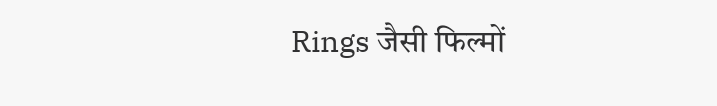Rings जैसी फिल्मों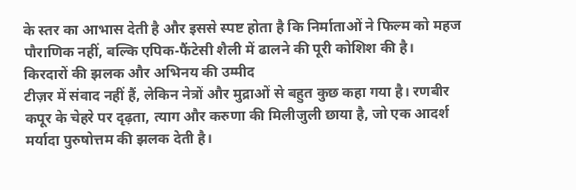के स्तर का आभास देती है और इससे स्पष्ट होता है कि निर्माताओं ने फिल्म को महज पौराणिक नहीं, बल्कि एपिक-फैंटेसी शैली में ढालने की पूरी कोशिश की है।
किरदारों की झलक और अभिनय की उम्मीद
टीज़र में संवाद नहीं हैं, लेकिन नेत्रों और मुद्राओं से बहुत कुछ कहा गया है। रणबीर कपूर के चेहरे पर दृढ़ता, त्याग और करुणा की मिलीजुली छाया है, जो एक आदर्श मर्यादा पुरुषोत्तम की झलक देती है।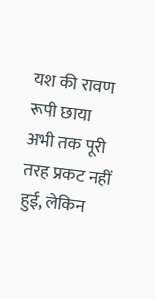यश की रावण रूपी छाया अभी तक पूरी तरह प्रकट नहीं हुई, लेकिन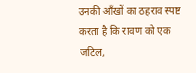उनकी आँखों का ठहराव स्पष्ट करता है कि रावण को एक जटिल,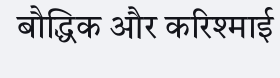बौद्धिक और करिश्माई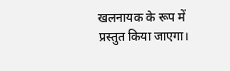खलनायक के रूप में प्रस्तुत किया जाएगा।